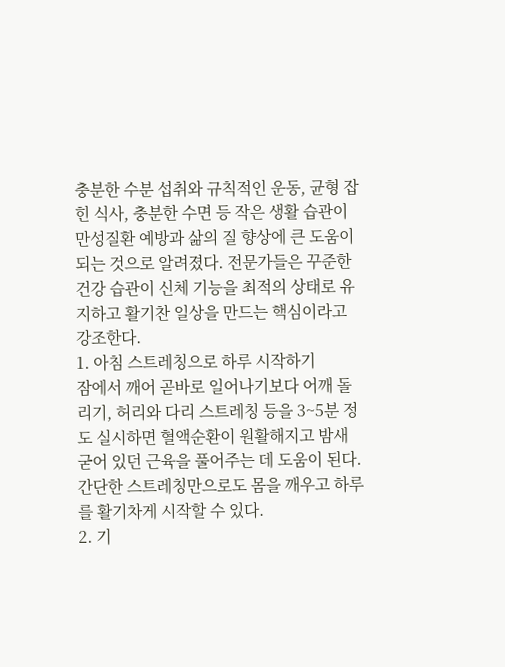충분한 수분 섭취와 규칙적인 운동, 균형 잡힌 식사, 충분한 수면 등 작은 생활 습관이 만성질환 예방과 삶의 질 향상에 큰 도움이 되는 것으로 알려졌다. 전문가들은 꾸준한 건강 습관이 신체 기능을 최적의 상태로 유지하고 활기찬 일상을 만드는 핵심이라고 강조한다.
1. 아침 스트레칭으로 하루 시작하기
잠에서 깨어 곧바로 일어나기보다 어깨 돌리기, 허리와 다리 스트레칭 등을 3~5분 정도 실시하면 혈액순환이 원활해지고 밤새 굳어 있던 근육을 풀어주는 데 도움이 된다. 간단한 스트레칭만으로도 몸을 깨우고 하루를 활기차게 시작할 수 있다.
2. 기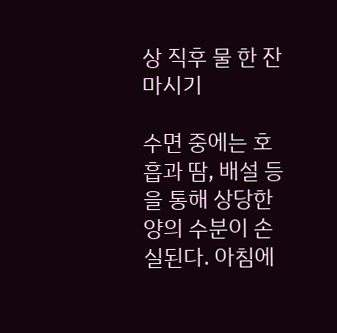상 직후 물 한 잔 마시기

수면 중에는 호흡과 땀, 배설 등을 통해 상당한 양의 수분이 손실된다. 아침에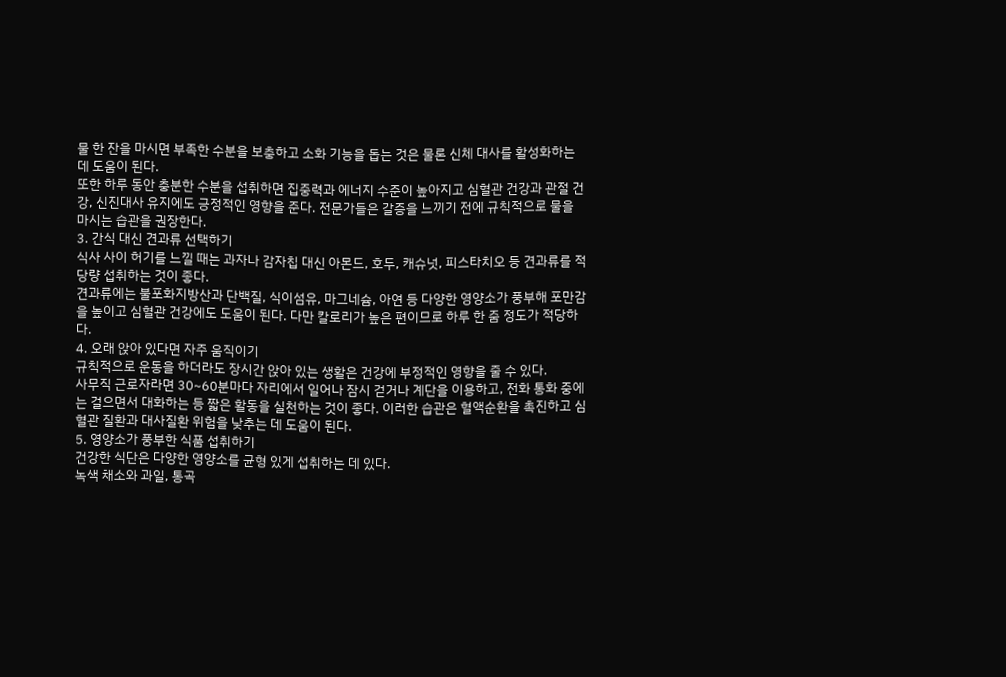물 한 잔을 마시면 부족한 수분을 보충하고 소화 기능을 돕는 것은 물론 신체 대사를 활성화하는 데 도움이 된다.
또한 하루 동안 충분한 수분을 섭취하면 집중력과 에너지 수준이 높아지고 심혈관 건강과 관절 건강, 신진대사 유지에도 긍정적인 영향을 준다. 전문가들은 갈증을 느끼기 전에 규칙적으로 물을 마시는 습관을 권장한다.
3. 간식 대신 견과류 선택하기
식사 사이 허기를 느낄 때는 과자나 감자칩 대신 아몬드, 호두, 캐슈넛, 피스타치오 등 견과류를 적당량 섭취하는 것이 좋다.
견과류에는 불포화지방산과 단백질, 식이섬유, 마그네슘, 아연 등 다양한 영양소가 풍부해 포만감을 높이고 심혈관 건강에도 도움이 된다. 다만 칼로리가 높은 편이므로 하루 한 줌 정도가 적당하다.
4. 오래 앉아 있다면 자주 움직이기
규칙적으로 운동을 하더라도 장시간 앉아 있는 생활은 건강에 부정적인 영향을 줄 수 있다.
사무직 근로자라면 30~60분마다 자리에서 일어나 잠시 걷거나 계단을 이용하고, 전화 통화 중에는 걸으면서 대화하는 등 짧은 활동을 실천하는 것이 좋다. 이러한 습관은 혈액순환을 촉진하고 심혈관 질환과 대사질환 위험을 낮추는 데 도움이 된다.
5. 영양소가 풍부한 식품 섭취하기
건강한 식단은 다양한 영양소를 균형 있게 섭취하는 데 있다.
녹색 채소와 과일, 통곡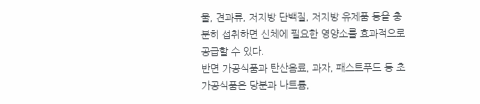물, 견과류, 저지방 단백질, 저지방 유제품 등을 충분히 섭취하면 신체에 필요한 영양소를 효과적으로 공급할 수 있다.
반면 가공식품과 탄산음료, 과자, 패스트푸드 등 초가공식품은 당분과 나트륨,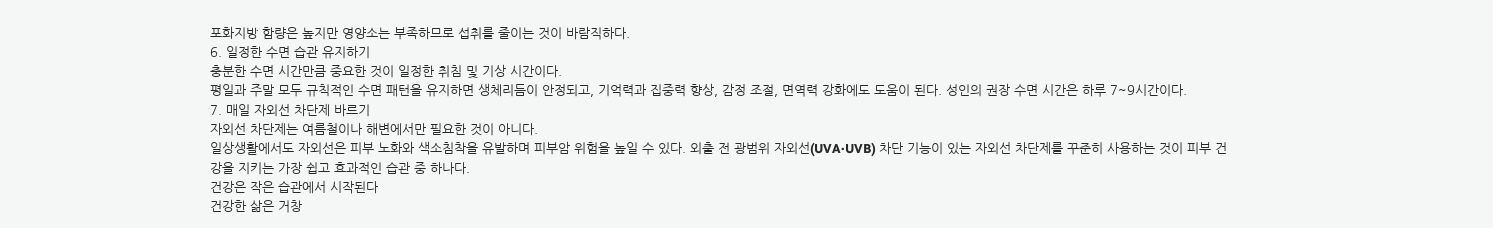포화지방 함량은 높지만 영양소는 부족하므로 섭취를 줄이는 것이 바람직하다.
6. 일정한 수면 습관 유지하기
충분한 수면 시간만큼 중요한 것이 일정한 취침 및 기상 시간이다.
평일과 주말 모두 규칙적인 수면 패턴을 유지하면 생체리듬이 안정되고, 기억력과 집중력 향상, 감정 조절, 면역력 강화에도 도움이 된다. 성인의 권장 수면 시간은 하루 7~9시간이다.
7. 매일 자외선 차단제 바르기
자외선 차단제는 여름철이나 해변에서만 필요한 것이 아니다.
일상생활에서도 자외선은 피부 노화와 색소침착을 유발하며 피부암 위험을 높일 수 있다. 외출 전 광범위 자외선(UVA·UVB) 차단 기능이 있는 자외선 차단제를 꾸준히 사용하는 것이 피부 건강을 지키는 가장 쉽고 효과적인 습관 중 하나다.
건강은 작은 습관에서 시작된다
건강한 삶은 거창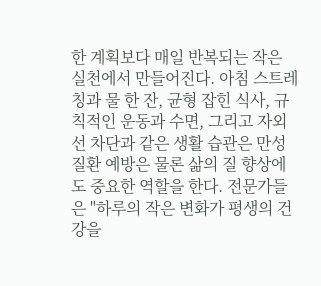한 계획보다 매일 반복되는 작은 실천에서 만들어진다. 아침 스트레칭과 물 한 잔, 균형 잡힌 식사, 규칙적인 운동과 수면, 그리고 자외선 차단과 같은 생활 습관은 만성질환 예방은 물론 삶의 질 향상에도 중요한 역할을 한다. 전문가들은 "하루의 작은 변화가 평생의 건강을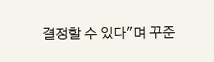결정할 수 있다"며 꾸준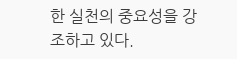한 실천의 중요성을 강조하고 있다.